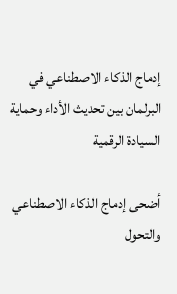إدماج الذكاء الاصطناعي في البرلمان بين تحديث الأداء وحماية السيادة الرقمية

أضحى إدماج الذكاء الاصطناعي والتحول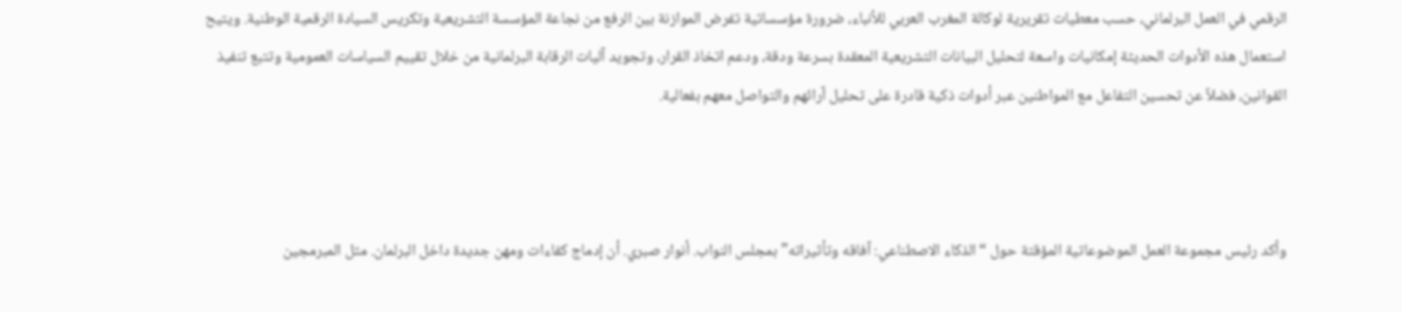الرقمي في العمل البرلماني، حسب معطيات تقريرية لوكالة المغرب العربي للأنباء، ضرورة مؤسساتية تفرض الموازنة بين الرفع من نجاعة المؤسسة التشريعية وتكريس السيادة الرقمية الوطنية. ويتيح استعمال هذه الأدوات الحديثة إمكانيات واسعة لتحليل البيانات التشريعية المعقدة بسرعة ودقة، ودعم اتخاذ القرار، وتجويد آليات الرقابة البرلمانية من خلال تقييم السياسات العمومية وتتبع تنفيذ القوانين، فضلاً عن تحسين التفاعل مع المواطنين عبر أدوات ذكية قادرة على تحليل آرائهم والتواصل معهم بفعالية.



وأكد رئيس مجموعة العمل الموضوعاتية المؤقتة حول “الذكاء الاصطناعي: آفاقه وتأثيراته” بمجلس النواب. أنوار صبري. أن إدماج كفاءات ومهن جديدة داخل البرلمان. مثل المبرمجين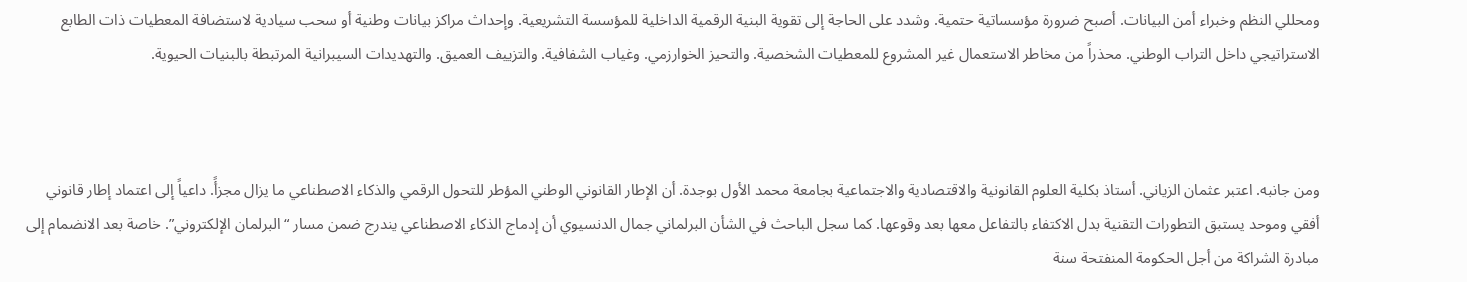ومحللي النظم وخبراء أمن البيانات. أصبح ضرورة مؤسساتية حتمية. وشدد على الحاجة إلى تقوية البنية الرقمية الداخلية للمؤسسة التشريعية. وإحداث مراكز بيانات وطنية أو سحب سيادية لاستضافة المعطيات ذات الطابع الاستراتيجي داخل التراب الوطني. محذراً من مخاطر الاستعمال غير المشروع للمعطيات الشخصية. والتحيز الخوارزمي. وغياب الشفافية. والتزييف العميق. والتهديدات السيبرانية المرتبطة بالبنيات الحيوية.



ومن جانبه. اعتبر عثمان الزياني. أستاذ بكلية العلوم القانونية والاقتصادية والاجتماعية بجامعة محمد الأول بوجدة. أن الإطار القانوني الوطني المؤطر للتحول الرقمي والذكاء الاصطناعي ما يزال مجزأً. داعياً إلى اعتماد إطار قانوني أفقي وموحد يستبق التطورات التقنية بدل الاكتفاء بالتفاعل معها بعد وقوعها. كما سجل الباحث في الشأن البرلماني جمال الدنسيوي أن إدماج الذكاء الاصطناعي يندرج ضمن مسار “البرلمان الإلكتروني”. خاصة بعد الانضمام إلى مبادرة الشراكة من أجل الحكومة المنفتحة سنة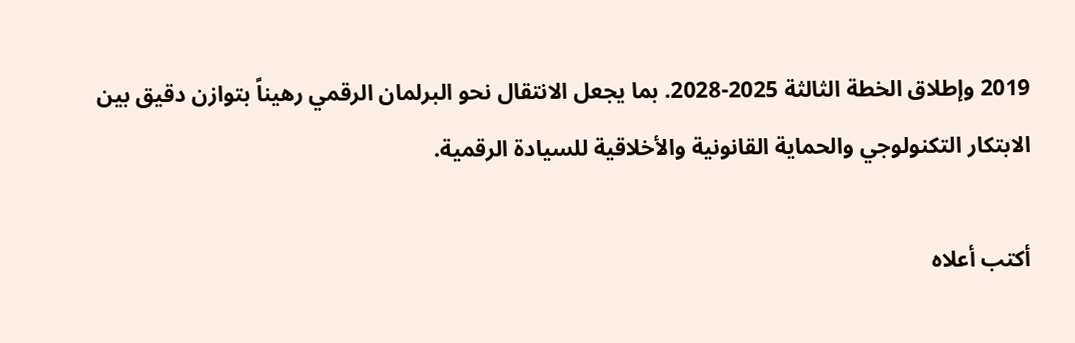2019 وإطلاق الخطة الثالثة 2025-2028. بما يجعل الانتقال نحو البرلمان الرقمي رهيناً بتوازن دقيق بين الابتكار التكنولوجي والحماية القانونية والأخلاقية للسيادة الرقمية.

أكتب أعلاه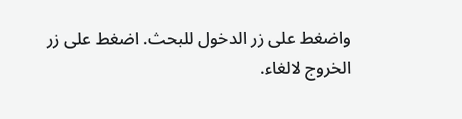واضغط على زر الدخول للبحث. اضغط على زر الخروج لالغاء.